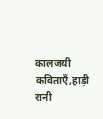कालजयी कविताएँ,हाड़ी रानी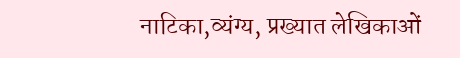नाटिका,व्यंग्य, प्रख्यात लेखिकाओं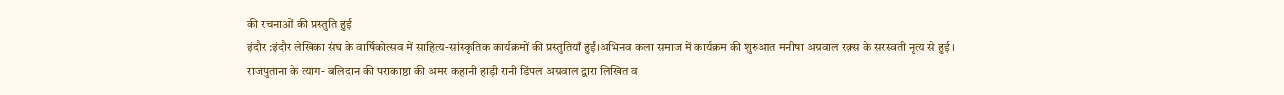की रचनाओं की प्रस्तुति हुई
इंदौर :इंदौर लेखिका संघ के वार्षिकोत्सव में साहित्य-सांस्कृतिक कार्यक्रमों की प्रस्तुतियाँ हुईं।अभिनव कला समाज में कार्यक्रम की शुरुआत मनीषा अग्रवाल रक़्स के सरस्वती नृत्य से हुई ।
राजपुताना के त्याग- बलिदान की पराकाष्ठा की अमर कहानी हाड़ी रानी डिंपल अग्रवाल द्वारा लिखित व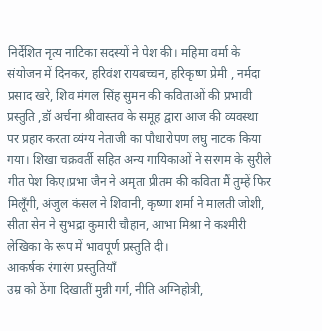निर्देशित नृत्य नाटिका सदस्यों ने पेश की। महिमा वर्मा के संयोजन में दिनकर, हरिवंश रायबच्चन, हरिकृष्ण प्रेमी , नर्मदा प्रसाद खरे, शिव मंगल सिंह सुमन की कविताओं की प्रभावी प्रस्तुति ,डॉ अर्चना श्रीवास्तव के समूह द्वारा आज की व्यवस्था पर प्रहार करता व्यंग्य नेताजी का पौधारोपण लघु नाटक किया गया। शिखा चक्रवर्ती सहित अन्य गायिकाओं ने सरगम के सुरीले गीत पेश किए।प्रभा जैन ने अमृता प्रीतम की कविता मैं तुम्हें फिर मिलूँगी, अंजुल कंसल ने शिवानी, कृष्णा शर्मा ने मालती जोशी, सीता सेन ने सुभद्रा कुमारी चौहान, आभा मिश्रा ने कश्मीरी लेखिका के रूप में भावपूर्ण प्रस्तुति दी।
आकर्षक रंगारंग प्रस्तुतियाँ
उम्र को ठेंगा दिखातीं मुन्नी गर्ग, नीति अग्निहोत्री,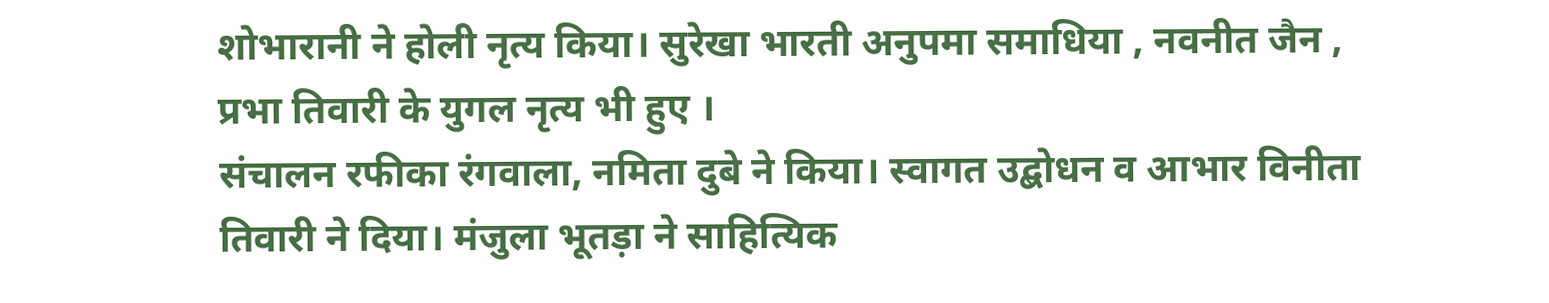शोभारानी ने होली नृत्य किया। सुरेखा भारती अनुपमा समाधिया , नवनीत जैन , प्रभा तिवारी के युगल नृत्य भी हुए ।
संचालन रफीका रंगवाला, नमिता दुबे ने किया। स्वागत उद्बोधन व आभार विनीता तिवारी ने दिया। मंजुला भूतड़ा ने साहित्यिक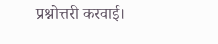प्रश्नोत्तरी करवाई।